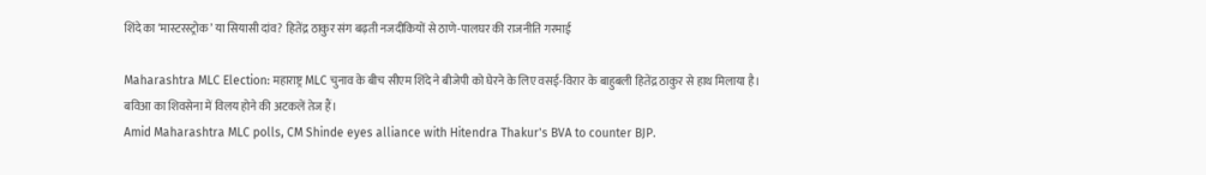शिंदे का ‘मास्टरस्ट्रोक’ या सियासी दांव? हितेंद्र ठाकुर संग बढ़ती नजदीकियों से ठाणे-पालघर की राजनीति गरमाई

Maharashtra MLC Election: महाराष्ट्र MLC चुनाव के बीच सीएम शिंदे ने बीजेपी को घेरने के लिए वसई-विरार के बाहुबली हितेंद्र ठाकुर से हाथ मिलाया है। बविआ का शिवसेना में विलय होने की अटकलें तेज हैं।
Amid Maharashtra MLC polls, CM Shinde eyes alliance with Hitendra Thakur's BVA to counter BJP.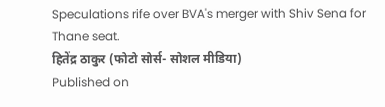Speculations rife over BVA's merger with Shiv Sena for Thane seat.
हितेंद्र ठाकुर (फोटो सोर्स- सोशल मीडिया)
Published on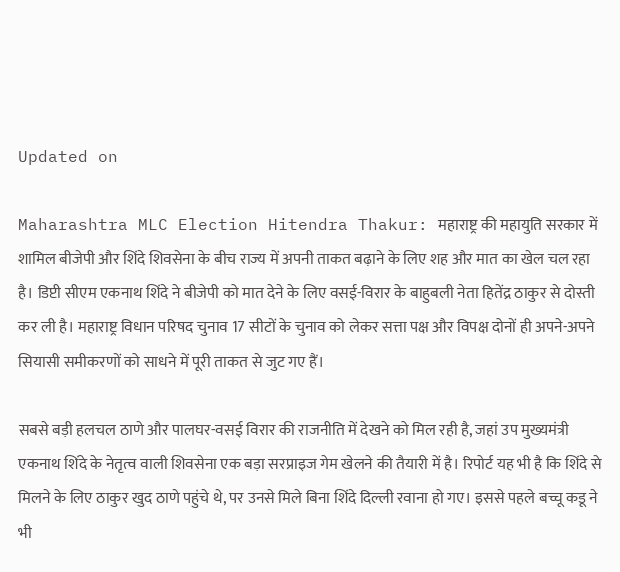Updated on

Maharashtra MLC Election Hitendra Thakur: महाराष्ट्र की महायुति सरकार में शामिल बीजेपी और शिंदे शिवसेना के बीच राज्य में अपनी ताकत बढ़ाने के लिए शह और मात का खेल चल रहा है। डिप्टी सीएम एकनाथ शिंदे ने बीजेपी को मात देने के लिए वसई-विरार के बाहुबली नेता हितेंद्र ठाकुर से दोस्ती कर ली है। महाराष्ट्र विधान परिषद चुनाव 17 सीटों के चुनाव को लेकर सत्ता पक्ष और विपक्ष दोनों ही अपने-अपने सियासी समीकरणों को साधने में पूरी ताकत से जुट गए हैं।

सबसे बड़ी हलचल ठाणे और पालघर-वसई विरार की राजनीति में देखने को मिल रही है, जहां उप मुख्यमंत्री एकनाथ शिंदे के नेतृत्व वाली शिवसेना एक बड़ा सरप्राइज गेम खेलने की तैयारी में है। रिपोर्ट यह भी है कि शिंदे से मिलने के लिए ठाकुर खुद ठाणे पहुंचे थे, पर उनसे मिले बिना शिंदे दिल्ली रवाना हो गए। इससे पहले बच्चू कडू ने भी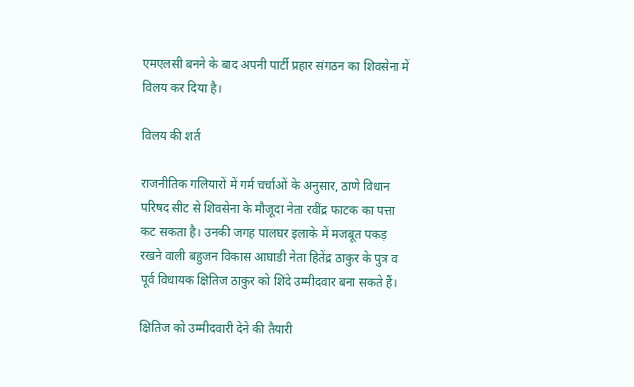एमएलसी बनने के बाद अपनी पार्टी प्रहार संगठन का शिवसेना में विलय कर दिया है।

विलय की शर्त

राजनीतिक गलियारों में गर्म चर्चाओं के अनुसार, ठाणे विधान परिषद सीट से शिवसेना के मौजूदा नेता रवींद्र फाटक का पत्ता कट सकता है। उनकी जगह पालघर इलाके में मजबूत पकड़ रखने वाली बहुजन विकास आघाडी नेता हितेंद्र ठाकुर के पुत्र व पूर्व विधायक क्षितिज ठाकुर को शिंदे उम्मीदवार बना सकते हैं।

क्षितिज को उम्मीदवारी देने की तैयारी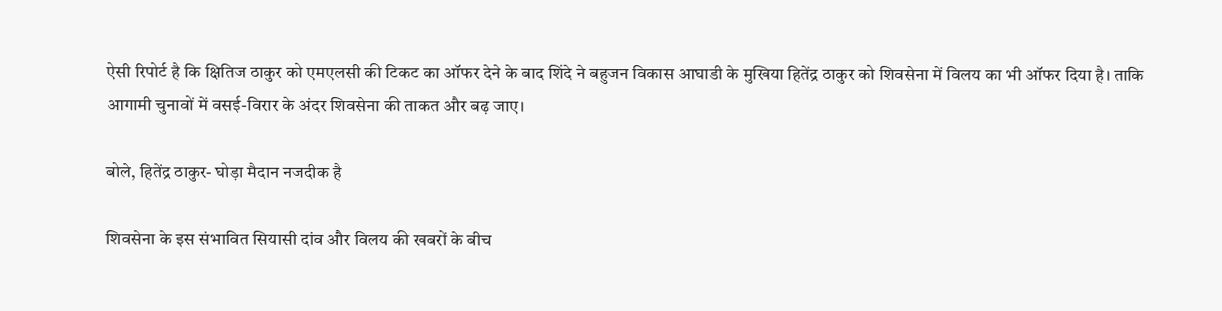ऐसी रिपोर्ट है कि क्षितिज ठाकुर को एमएलसी की टिकट का ऑफर देने के बाद शिंदे ने बहुजन विकास आघाडी के मुखिया हितेंद्र ठाकुर को शिवसेना में विलय का भी ऑफर दिया है। ताकि आगामी चुनावों में वसई-विरार के अंदर शिवसेना की ताकत और बढ़ जाए।

बोले, हितेंद्र ठाकुर- घोड़ा मैदान नजदीक है

शिवसेना के इस संभावित सियासी दांव और विलय की खबरों के बीच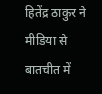हितेंद्र ठाकुर ने मीडिया से बातचीत में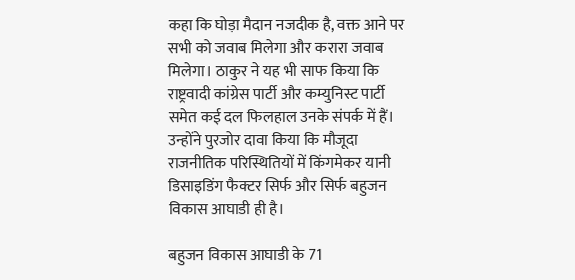कहा कि घोड़ा मैदान नजदीक है, वक्त आने पर सभी को जवाब मिलेगा और करारा जवाब मिलेगा। ठाकुर ने यह भी साफ किया कि राष्ट्रवादी कांग्रेस पार्टी और कम्युनिस्ट पार्टी समेत कई दल फिलहाल उनके संपर्क में हैं। उन्होंने पुरजोर दावा किया कि मौजूदा राजनीतिक परिस्थितियों में किंगमेकर यानी डिसाइडिंग फैक्टर सिर्फ और सिर्फ बहुजन विकास आघाडी ही है।

बहुजन विकास आघाडी के 71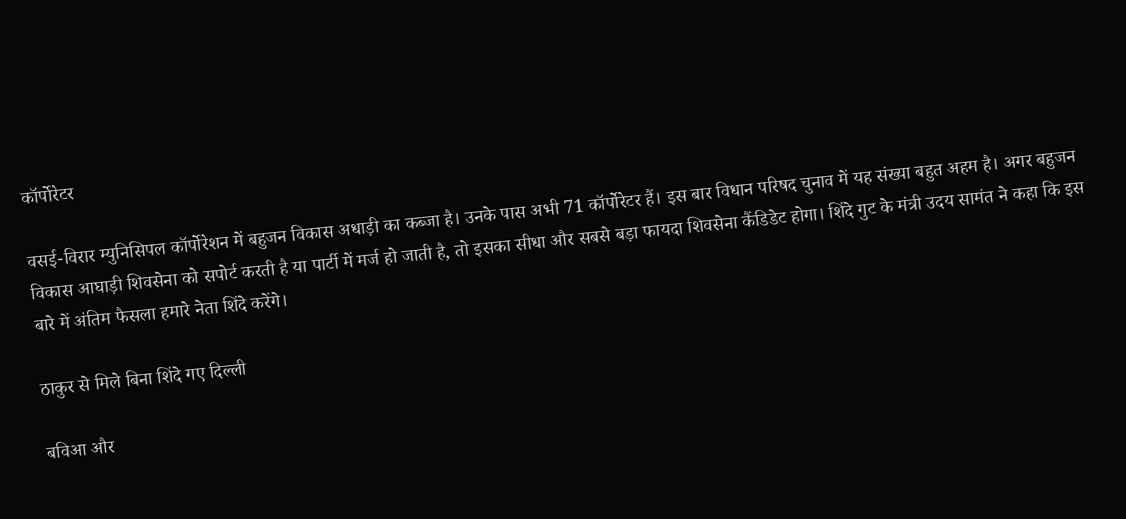कॉर्पोरेटर

वसई-विरार म्युनिसिपल कॉर्पोरेशन में बहुजन विकास अधाड़ी का कब्जा है। उनके पास अभी 71 कॉर्पोरेटर हैं। इस बार विधान परिषद चुनाव में यह संख्या बहुत अहम है। अगर बहुजन विकास आघाड़ी शिवसेना को सपोर्ट करती है या पार्टी में मर्ज हो जाती है, तो इसका सीधा और सबसे बड़ा फायदा शिवसेना कैंडिडेट होगा। शिंदे गुट के मंत्री उदय सामंत ने कहा कि इस बारे में अंतिम फैसला हमारे नेता शिंदे करेंगे।

ठाकुर से मिले बिना शिंदे गए दिल्ली

बविआ और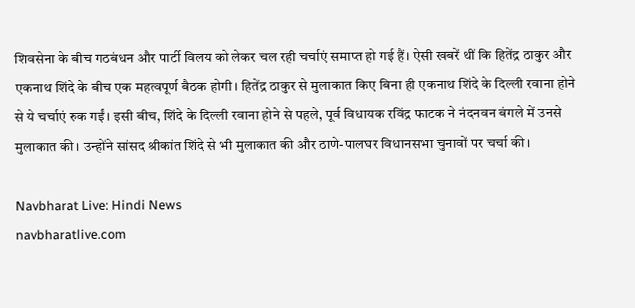शिवसेना के बीच गठबंधन और पार्टी विलय को लेकर चल रही चर्चाएं समाप्त हो गई हैं। ऐसी खबरें थीं कि हितेंद्र ठाकुर और एकनाथ शिंदे के बीच एक महत्वपूर्ण बैठक होगी। हितेंद्र ठाकुर से मुलाकात किए बिना ही एकनाथ शिंदे के दिल्ली रवाना होने से ये चर्चाएं रुक गईं। इसी बीच, शिंदे के दिल्ली रवाना होने से पहले, पूर्व विधायक रविंद्र फाटक ने नंदनवन बंगले में उनसे मुलाकात की। उन्होंने सांसद श्रीकांत शिंदे से भी मुलाकात की और ठाणे-पालघर विधानसभा चुनावों पर चर्चा की।

Navbharat Live: Hindi News
navbharatlive.com